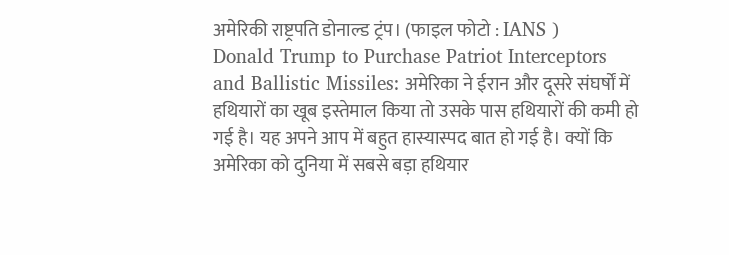अमेरिकी राष्ट्रपति डोनाल्ड ट्रंप। (फाइल फोटो : IANS )
Donald Trump to Purchase Patriot Interceptors and Ballistic Missiles: अमेरिका ने ईरान और दूसरे संघर्षों में हथियारों का खूब इस्तेमाल किया तो उसके पास हथियारों की कमी हो गई है। यह अपने आप में बहुत हास्यास्पद बात हो गई है। क्यों कि अमेरिका को दुनिया में सबसे बड़ा हथियार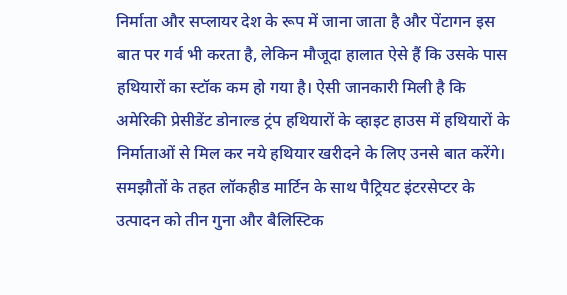निर्माता और सप्लायर देश के रूप में जाना जाता है और पेंटागन इस बात पर गर्व भी करता है, लेकिन मौजूदा हालात ऐसे हैं कि उसके पास हथियारों का स्टॉक कम हो गया है। ऐसी जानकारी मिली है कि अमेरिकी प्रेसीडेंट डोनाल्ड ट्रंप हथियारों के व्हाइट हाउस में हथियारों के निर्माताओं से मिल कर नये हथियार खरीदने के लिए उनसे बात करेंगे।
समझौतों के तहत लॉकहीड मार्टिन के साथ पैट्रियट इंटरसेप्टर के उत्पादन को तीन गुना और बैलिस्टिक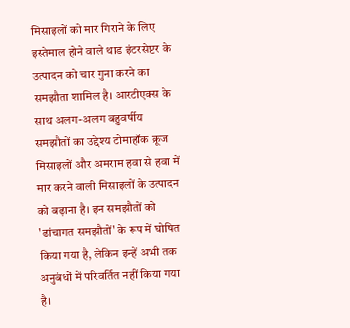मिसाइलों को मार गिराने के लिए इस्तेमाल होने वाले थाड इंटरसेप्टर के उत्पादन को चार गुना करने का समझौता शामिल है। आरटीएक्स के साथ अलग-अलग बहुवर्षीय समझौतों का उद्देश्य टोमाहॉक क्रूज मिसाइलों और अमराम हवा से हवा में मार करने वाली मिसाइलों के उत्पादन को बढ़ाना है। इन समझौतों को 'ढांचागत समझौतों' के रूप में घोषित किया गया है, लेकिन इन्हें अभी तक अनुबंधों में परिवर्तित नहीं किया गया है।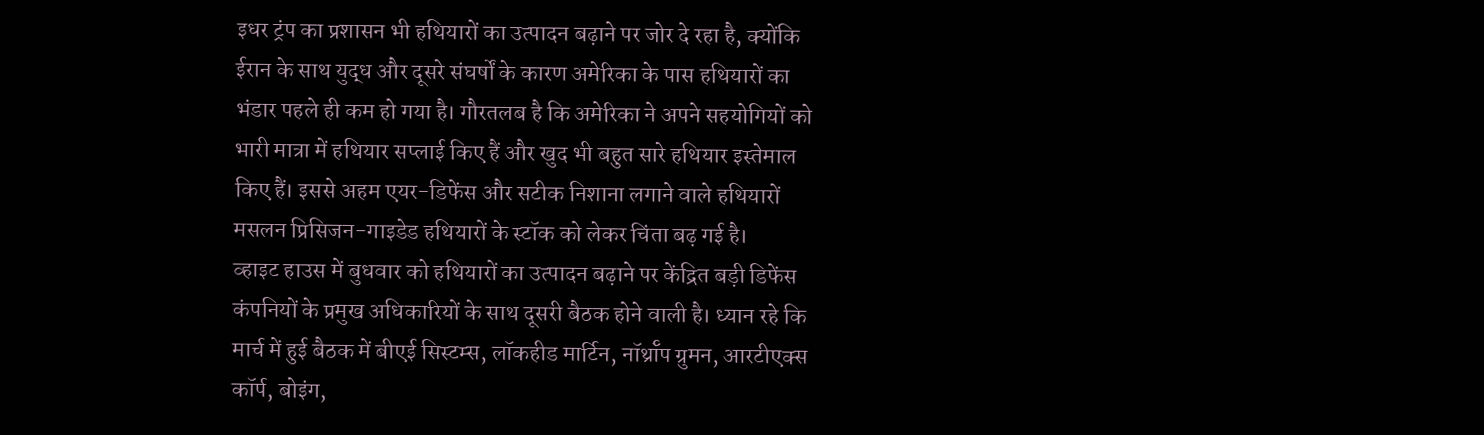इधर ट्रंप का प्रशासन भी हथियारों का उत्पादन बढ़ाने पर जोर दे रहा है, क्योंकि ईरान के साथ युद्ध और दूसरे संघर्षों के कारण अमेरिका के पास हथियारों का भंडार पहले ही कम हो गया है। गौरतलब है कि अमेरिका ने अपने सहयोगियों को भारी मात्रा में हथियार सप्लाई किए हैं और खुद भी बहुत सारे हथियार इस्तेमाल किए हैं। इससे अहम एयर-डिफेंस और सटीक निशाना लगाने वाले हथियारों मसलन प्रिसिजन-गाइडेड हथियारों के स्टॉक को लेकर चिंता बढ़ गई है।
व्हाइट हाउस में बुधवार को हथियारों का उत्पादन बढ़ाने पर केंद्रित बड़ी डिफेंस कंपनियों के प्रमुख अधिकारियों के साथ दूसरी बैठक होने वाली है। ध्यान रहे कि मार्च में हुई बैठक में बीएई सिस्टम्स, लॉकहीड मार्टिन, नॉर्थ्रॉप ग्रुमन, आरटीएक्स कॉर्प, बोइंग,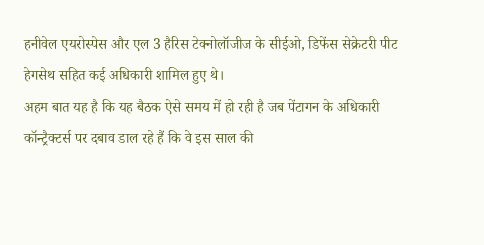हनीवेल एयरोस्पेस और एल 3 हैरिस टेक्नोलॉजीज के सीईओ, डिफेंस सेक्रेटरी पीट हेगसेथ सहित कई अधिकारी शामिल हुए थे।
अहम बात यह है कि यह बैठक ऐसे समय में हो रही है जब पेंटागन के अधिकारी कॉन्ट्रैक्टर्स पर दबाव डाल रहे हैं कि वे इस साल की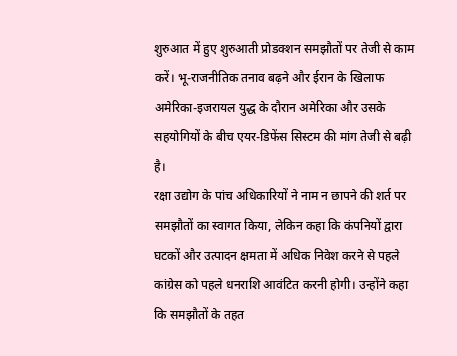शुरुआत में हुए शुरुआती प्रोडक्शन समझौतों पर तेजी से काम करें। भू-राजनीतिक तनाव बढ़ने और ईरान के खिलाफ अमेरिका-इजरायल युद्ध के दौरान अमेरिका और उसके सहयोगियों के बीच एयर-डिफेंस सिस्टम की मांग तेजी से बढ़ी है।
रक्षा उद्योग के पांच अधिकारियों ने नाम न छापने की शर्त पर समझौतों का स्वागत किया, लेकिन कहा कि कंपनियों द्वारा घटकों और उत्पादन क्षमता में अधिक निवेश करने से पहले कांग्रेस को पहले धनराशि आवंटित करनी होगी। उन्होंने कहा कि समझौतों के तहत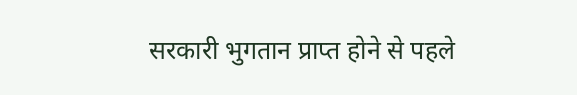सरकारी भुगतान प्राप्त होने से पहले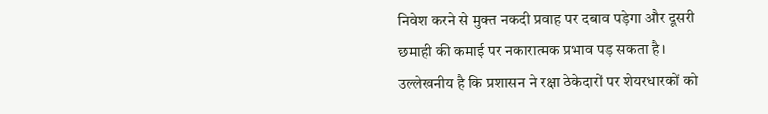निवेश करने से मुक्त नकदी प्रवाह पर दबाव पड़ेगा और दूसरी छमाही की कमाई पर नकारात्मक प्रभाव पड़ सकता है।
उल्लेखनीय है कि प्रशासन ने रक्षा ठेकेदारों पर शेयरधारकों को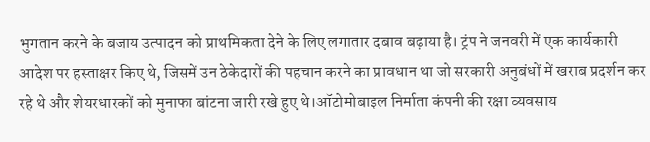भुगतान करने के बजाय उत्पादन को प्राथमिकता देने के लिए लगातार दबाव बढ़ाया है। ट्रंप ने जनवरी में एक कार्यकारी आदेश पर हस्ताक्षर किए थे, जिसमें उन ठेकेदारों की पहचान करने का प्रावधान था जो सरकारी अनुबंधों में खराब प्रदर्शन कर रहे थे और शेयरधारकों को मुनाफा बांटना जारी रखे हुए थे।ऑटोमोबाइल निर्माता कंपनी की रक्षा व्यवसाय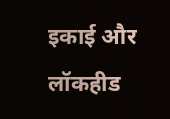इकाई और लॉकहीड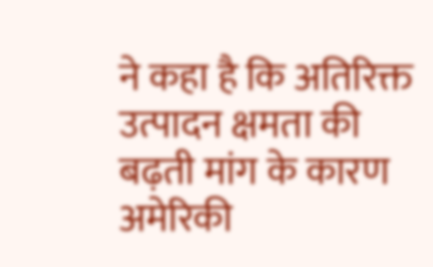ने कहा है कि अतिरिक्त उत्पादन क्षमता की बढ़ती मांग के कारण अमेरिकी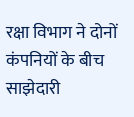रक्षा विभाग ने दोनों कंपनियों के बीच साझेदारी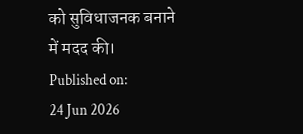को सुविधाजनक बनाने में मदद की।
Published on:
24 Jun 2026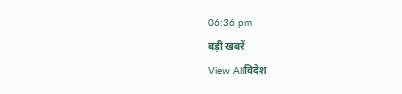06:36 pm
बड़ी खबरें
View Allविदेश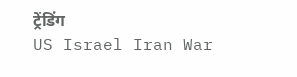ट्रेंडिंग
US Israel Iran War